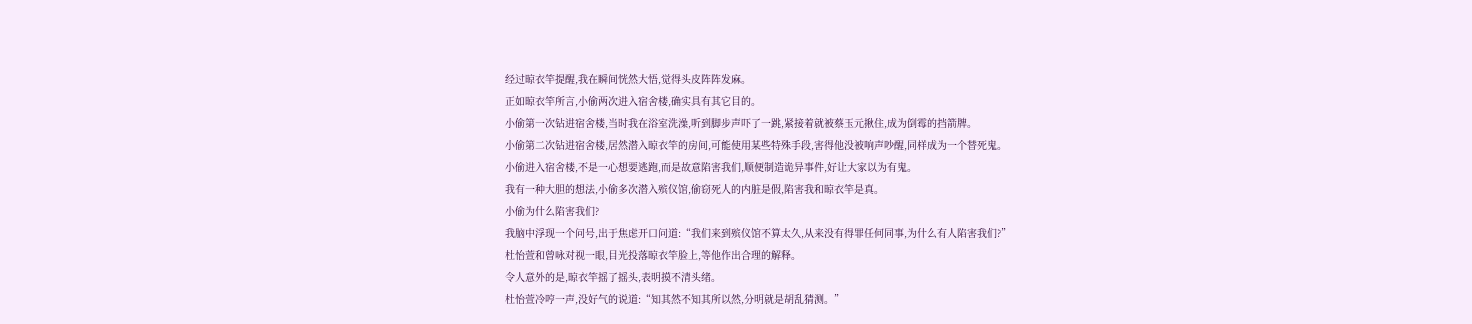经过晾衣竿提醒,我在瞬间恍然大悟,觉得头皮阵阵发麻。
正如晾衣竿所言,小偷两次进入宿舍楼,确实具有其它目的。
小偷第一次钻进宿舍楼,当时我在浴室洗澡,听到脚步声吓了一跳,紧接着就被蔡玉元揪住,成为倒霉的挡箭牌。
小偷第二次钻进宿舍楼,居然潜入晾衣竿的房间,可能使用某些特殊手段,害得他没被响声吵醒,同样成为一个替死鬼。
小偷进入宿舍楼,不是一心想要逃跑,而是故意陷害我们,顺便制造诡异事件,好让大家以为有鬼。
我有一种大胆的想法,小偷多次潜入殡仪馆,偷窃死人的内脏是假,陷害我和晾衣竿是真。
小偷为什么陷害我们?
我脑中浮现一个问号,出于焦虑开口问道:“我们来到殡仪馆不算太久,从来没有得罪任何同事,为什么有人陷害我们?”
杜怡萱和曾咏对视一眼,目光投落晾衣竿脸上,等他作出合理的解释。
令人意外的是,晾衣竿摇了摇头,表明摸不清头绪。
杜怡萱冷哼一声,没好气的说道:“知其然不知其所以然,分明就是胡乱猜测。”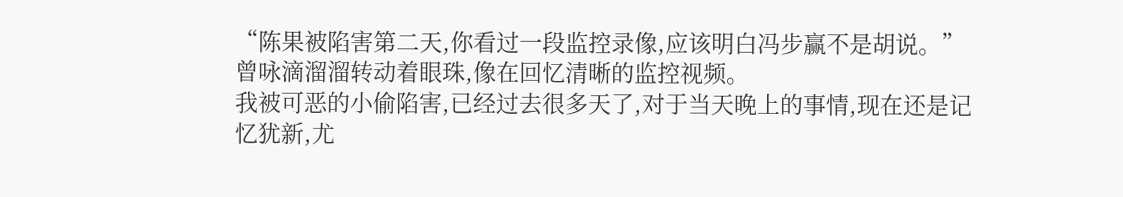“陈果被陷害第二天,你看过一段监控录像,应该明白冯步赢不是胡说。”曾咏滴溜溜转动着眼珠,像在回忆清晰的监控视频。
我被可恶的小偷陷害,已经过去很多天了,对于当天晚上的事情,现在还是记忆犹新,尤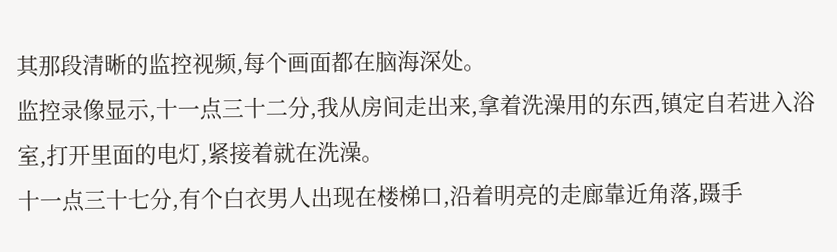其那段清晰的监控视频,每个画面都在脑海深处。
监控录像显示,十一点三十二分,我从房间走出来,拿着洗澡用的东西,镇定自若进入浴室,打开里面的电灯,紧接着就在洗澡。
十一点三十七分,有个白衣男人出现在楼梯口,沿着明亮的走廊靠近角落,蹑手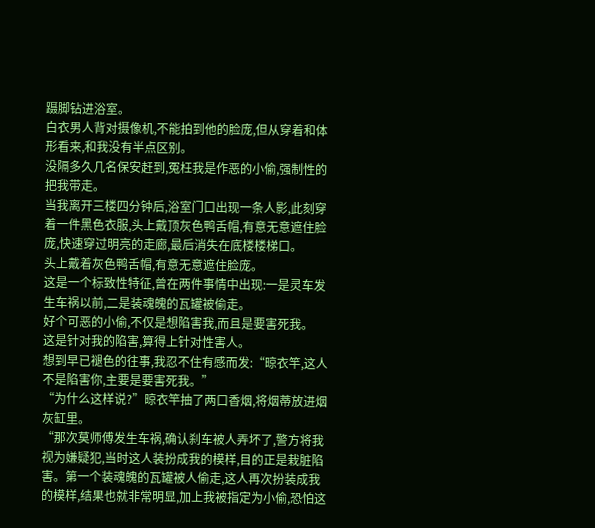蹑脚钻进浴室。
白衣男人背对摄像机,不能拍到他的脸庞,但从穿着和体形看来,和我没有半点区别。
没隔多久几名保安赶到,冤枉我是作恶的小偷,强制性的把我带走。
当我离开三楼四分钟后,浴室门口出现一条人影,此刻穿着一件黑色衣服,头上戴顶灰色鸭舌帽,有意无意遮住脸庞,快速穿过明亮的走廊,最后消失在底楼楼梯口。
头上戴着灰色鸭舌帽,有意无意遮住脸庞。
这是一个标致性特征,曾在两件事情中出现:一是灵车发生车祸以前,二是装魂魄的瓦罐被偷走。
好个可恶的小偷,不仅是想陷害我,而且是要害死我。
这是针对我的陷害,算得上针对性害人。
想到早已褪色的往事,我忍不住有感而发:“晾衣竿,这人不是陷害你,主要是要害死我。”
“为什么这样说?”晾衣竿抽了两口香烟,将烟蒂放进烟灰缸里。
“那次莫师傅发生车祸,确认刹车被人弄坏了,警方将我视为嫌疑犯,当时这人装扮成我的模样,目的正是栽脏陷害。第一个装魂魄的瓦罐被人偷走,这人再次扮装成我的模样,结果也就非常明显,加上我被指定为小偷,恐怕这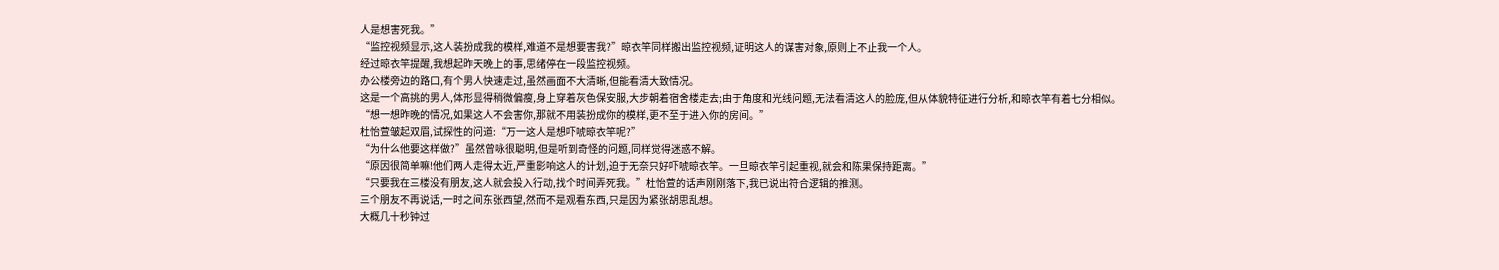人是想害死我。”
“监控视频显示,这人装扮成我的模样,难道不是想要害我?”晾衣竿同样搬出监控视频,证明这人的谋害对象,原则上不止我一个人。
经过晾衣竿提醒,我想起昨天晚上的事,思绪停在一段监控视频。
办公楼旁边的路口,有个男人快速走过,虽然画面不大清晰,但能看清大致情况。
这是一个高挑的男人,体形显得稍微偏瘦,身上穿着灰色保安服,大步朝着宿舍楼走去;由于角度和光线问题,无法看清这人的脸庞,但从体貌特征进行分析,和晾衣竿有着七分相似。
“想一想昨晚的情况,如果这人不会害你,那就不用装扮成你的模样,更不至于进入你的房间。”
杜怡萱皱起双眉,试探性的问道:“万一这人是想吓唬晾衣竿呢?”
“为什么他要这样做?”虽然曾咏很聪明,但是听到奇怪的问题,同样觉得迷惑不解。
“原因很简单嘛!他们两人走得太近,严重影响这人的计划,迫于无奈只好吓唬晾衣竿。一旦晾衣竿引起重视,就会和陈果保持距离。”
“只要我在三楼没有朋友,这人就会投入行动,找个时间弄死我。”杜怡萱的话声刚刚落下,我已说出符合逻辑的推测。
三个朋友不再说话,一时之间东张西望,然而不是观看东西,只是因为紧张胡思乱想。
大概几十秒钟过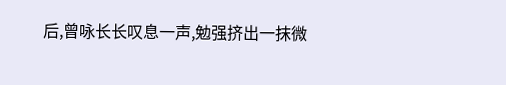后,曾咏长长叹息一声,勉强挤出一抹微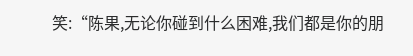笑:“陈果,无论你碰到什么困难,我们都是你的朋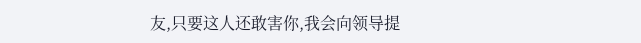友,只要这人还敢害你,我会向领导提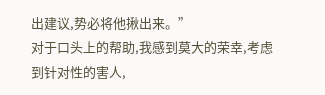出建议,势必将他揪出来。”
对于口头上的帮助,我感到莫大的荣幸,考虑到针对性的害人,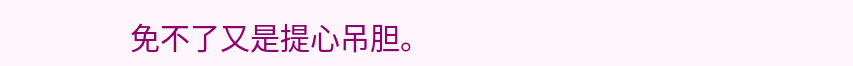免不了又是提心吊胆。